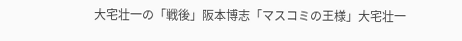大宅壮一の「戦後」阪本博志「マスコミの王様」大宅壮一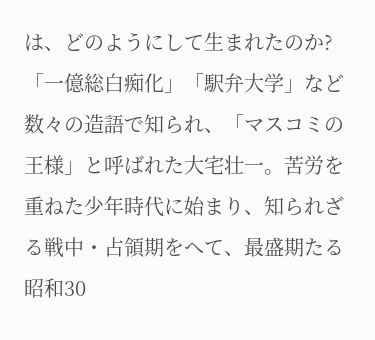は、どのようにして生まれたのか? 「一億総白痴化」「駅弁大学」など数々の造語で知られ、「マスコミの王様」と呼ばれた大宅壮一。苦労を重ねた少年時代に始まり、知られざる戦中・占領期をへて、最盛期たる昭和30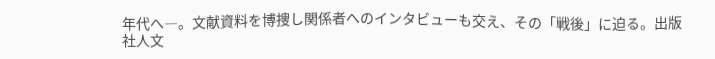年代へ―。文献資料を博捜し関係者へのインタビューも交え、その「戦後」に迫る。出版社人文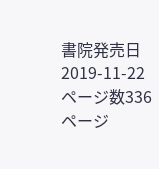書院発売日2019-11-22ページ数336ページ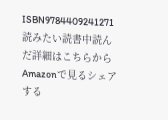ISBN9784409241271読みたい読書中読んだ詳細はこちらからAmazonで見るシェアする